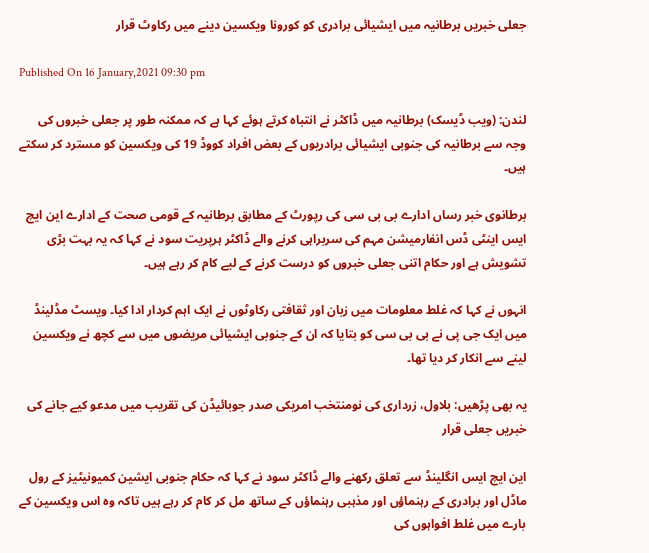جعلی خبریں برطانیہ میں ایشیائی برادری کو کورونا ویکسین دینے میں رکاوٹ قرار

Published On 16 January,2021 09:30 pm

لندن: (ویب ڈیسک) برطانیہ میں ڈاکٹر نے انتباہ کرتے ہوئے کہا ہے کہ ممکنہ طور پر جعلی خبروں کی وجہ سے برطانیہ کی جنوبی ایشیائی برادریوں کے بعض افراد کووڈ 19 کی ویکسین کو مسترد کر سکتے ہیں۔

برطانوی خبر رساں ادارے بی بی سی کی رپورٹ کے مطابق برطانیہ کے قومی صحت کے ادارے این ایچ ایس اینٹی ڈس انفارمیشن مہم کی سربراہی کرنے والے ڈاکٹر ہرپریت سود نے کہا کہ یہ بہت بڑی تشویش ہے اور حکام اتنی جعلی خبروں کو درست کرنے کے لیے کام کر رہے ہیں۔

انہوں نے کہا کہ غلط معلومات میں زبان اور ثقافتی رکاوٹوں نے ایک اہم کردار ادا کیا۔ ویسٹ مڈلینڈ میں ایک جی پی نے بی بی سی کو بتایا کہ ان کے جنوبی ایشیائی مریضوں میں سے کچھ نے ویکسین لینے سے انکار کر دیا تھا۔

یہ بھی پڑھیں: بلاول، زرداری کی نومنتخب امریکی صدر جوبائیڈن کی تقریب میں مدعو کیے جانے کی خبریں جعلی قرار

این ایچ ایس انگلینڈ سے تعلق رکھنے والے ڈاکٹر سود نے کہا کہ حکام جنوبی ایشین کمیونیٹیز کے رول ماڈل اور برادری کے رہنماؤں اور مذہبی رہنماؤں کے ساتھ مل کر کام کر رہے ہیں تاکہ وہ اس ویکسین کے بارے میں غلط افواہوں کی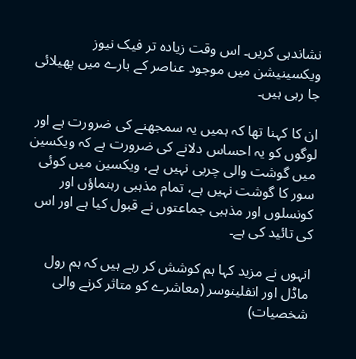نشاندہی کریں۔ اس وقت زیادہ تر فیک نیوز ویکسینیشن میں موجود عناصر کے بارے میں پھیلائی جا رہی ہیں۔

ان کا کہنا تھا کہ ہمیں یہ سمجھنے کی ضرورت ہے اور لوگوں کو یہ احساس دلانے کی ضرورت ہے کہ ویکسین میں گوشت والی چربی نہیں ہے، ویکسین میں کوئی سور کا گوشت نہیں ہے، تمام مذہبی رہنماؤں اور کونسلوں اور مذہبی جماعتوں نے قبول کیا ہے اور اس کی تائید کی ہے۔

انہوں نے مزید کہا ہم کوشش کر رہے ہیں کہ ہم رول ماڈل اور انفلینوسر (معاشرے کو متاثر کرنے والی شخصیات)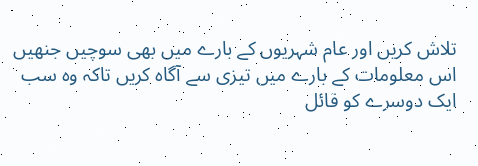تلاش کریں اور عام شہریوں کے بارے میں بھی سوچیں جنھیں اس معلومات کے بارے میں تیزی سے آگاہ کریں تاکہ وہ سب ایک دوسرے کو قائل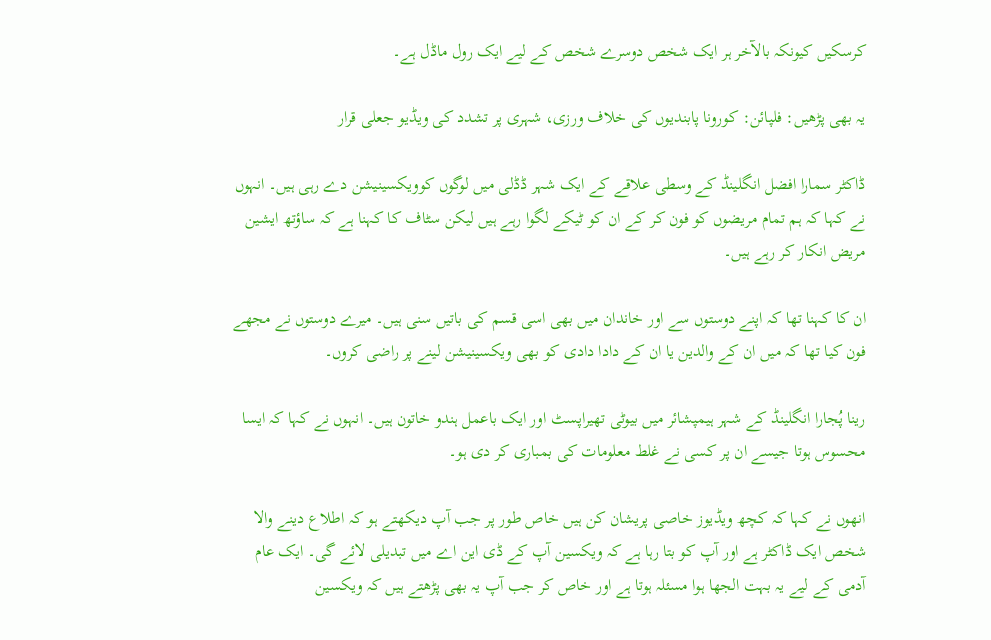کرسکیں کیونکہ بالآخر ہر ایک شخص دوسرے شخص کے لیے ایک رول ماڈل ہے۔

یہ بھی پڑھیں: فلپائن: کورونا پابندیوں کی خلاف ورزی، شہری پر تشدد کی ویڈیو جعلی قرار

ڈاکٹر سمارا افضل انگلینڈ کے وسطی علاقے کے ایک شہر ڈڈلی میں لوگوں کوویکسینیشن دے رہی ہیں۔ انہوں نے کہا کہ ہم تمام مریضوں کو فون کر کے ان کو ٹیکے لگوا رہے ہیں لیکن سٹاف کا کہنا ہے کہ ساؤتھ ایشین مریض انکار کر رہے ہیں۔

ان کا کہنا تھا کہ اپنے دوستوں سے اور خاندان میں بھی اسی قسم کی باتیں سنی ہیں۔ میرے دوستوں نے مجھے فون کیا تھا کہ میں ان کے والدین یا ان کے دادا دادی کو بھی ویکسینیشن لینے پر راضی کروں۔

رینا پُجارا انگلینڈ کے شہر ہیمپشائر میں بیوٹی تھیراپسٹ اور ایک باعمل ہندو خاتون ہیں۔ انہوں نے کہا کہ ایسا محسوس ہوتا جیسے ان پر کسی نے غلط معلومات کی بمباری کر دی ہو۔

انھوں نے کہا کہ کچھ ویڈیوز خاصی پریشان کن ہیں خاص طور پر جب آپ دیکھتے ہو کہ اطلاع دینے والا شخص ایک ڈاکٹر ہے اور آپ کو بتا رہا ہے کہ ویکسین آپ کے ڈی این اے میں تبدیلی لائے گی۔ ایک عام آدمی کے لیے یہ بہت الجھا ہوا مسئلہ ہوتا ہے اور خاص کر جب آپ یہ بھی پڑھتے ہیں کہ ویکسین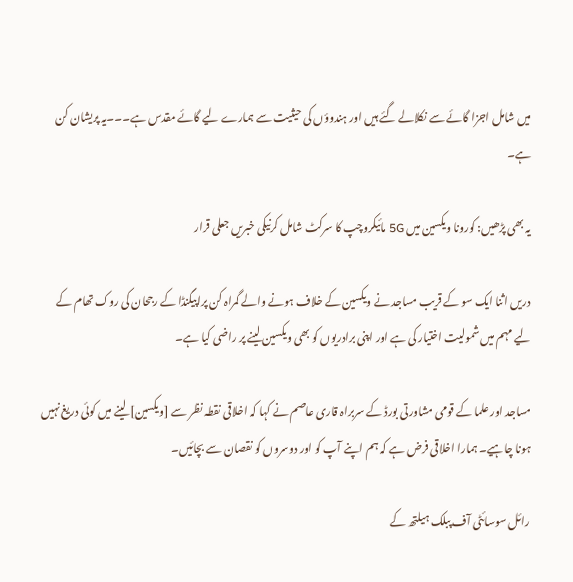میں شامل اجزا گائے سے نکلالے گئے ہیں اور ہندوؤں کی حیثیت سے ہمارے لیے گائے مقدس ہے۔۔۔یہ پریشان کن ہے۔

یہ بھی پڑھیں: کورونا ویکسین میں 5G مائیکروچپ کا سرکٹ شامل کرنیکی خبریں جعلی قرار

دریں اثنا ایک سو کے قریب مساجد نے ویکسین کے خلاف ہونے والے گمراہ کن پراپیگنڈا کے رجحان کی روک تھام کے لیے مہم میں شمولیت اختیار کی ہے اور اپنی برادریوں کو بھی ویکسین لینے پر راضی کیا ہے۔

مساجد اور علما کے قومی مشاورتی بورڈ کے سربراہ قاری عاصم نے کہا کہ اخلاقی نقطہ نظر سے [ویکسین] لینے میں کوئی دریغ نہیں ہونا چاہیے۔ ہمارا اخلاقی فرض ہے کہ ہم اپنے آپ کو اور دوسروں کو نقصان سے بچائیں۔

رائل سوسائٹی آف پبلک ہیلتھ کے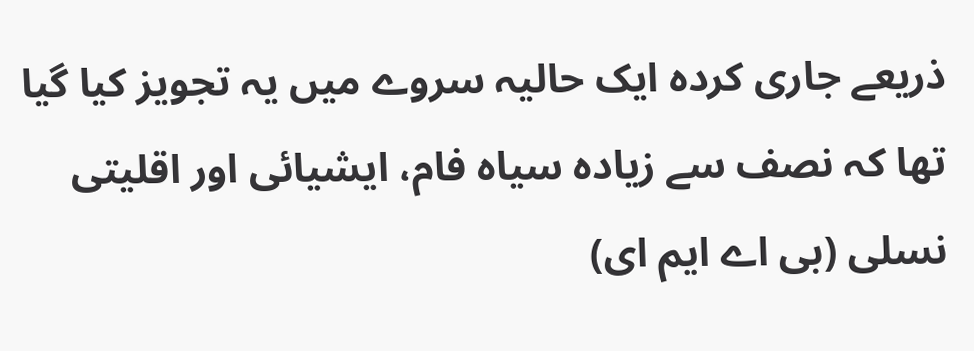ذریعے جاری کردہ ایک حالیہ سروے میں یہ تجویز کیا گیا تھا کہ نصف سے زیادہ سیاہ فام، ایشیائی اور اقلیتی نسلی (بی اے ایم ای)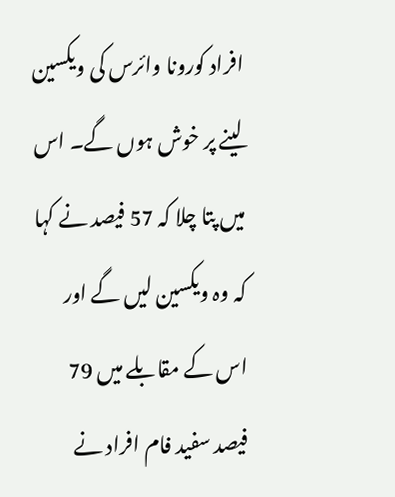افراد کورونا وائرس کی ویکسین لینے پر خوش ہوں گے۔ اس میں پتا چلا کہ 57 فیصد نے کہا کہ وہ ویکسین لیں گے اور اس کے مقابلے میں 79 فیصد سفید فام افراد نے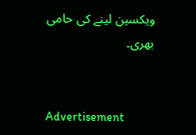ویکسین لینے کی حامی بھری۔


Advertisement